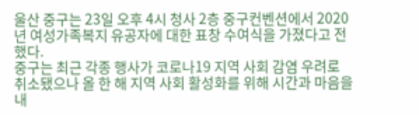울산 중구는 23일 오후 4시 청사 2층 중구컨벤션에서 2020년 여성가족복지 유공자에 대한 표창 수여식을 가졌다고 전했다.
중구는 최근 각종 행사가 코로나19 지역 사회 감염 우려로 취소됐으나 올 한 해 지역 사회 활성화를 위해 시간과 마음을 내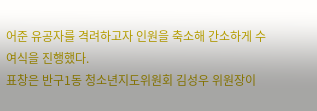어준 유공자를 격려하고자 인원을 축소해 간소하게 수여식을 진행했다.
표창은 반구1동 청소년지도위원회 김성우 위원장이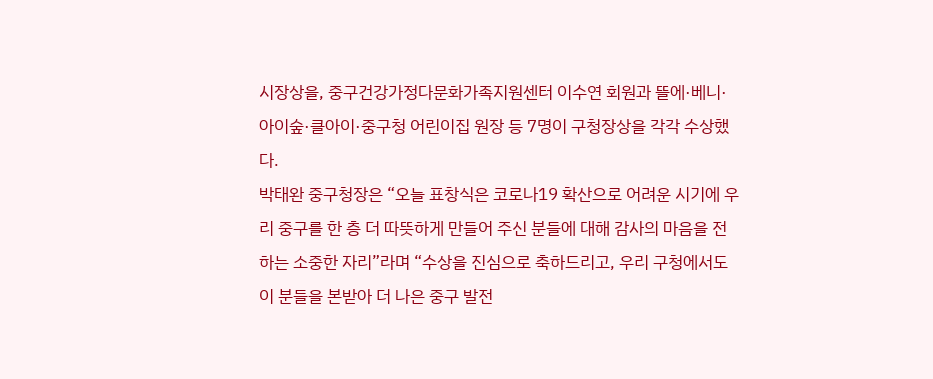시장상을, 중구건강가정다문화가족지원센터 이수연 회원과 뜰에·베니·아이숲·클아이·중구청 어린이집 원장 등 7명이 구청장상을 각각 수상했다.
박태완 중구청장은 “오늘 표창식은 코로나19 확산으로 어려운 시기에 우리 중구를 한 층 더 따뜻하게 만들어 주신 분들에 대해 감사의 마음을 전하는 소중한 자리”라며 “수상을 진심으로 축하드리고, 우리 구청에서도 이 분들을 본받아 더 나은 중구 발전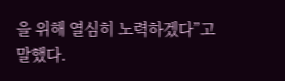을 위해 열심히 노력하겠다”고 말했다.